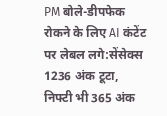PM बोले-डीपफेक रोकने के लिए AI कंटेंट पर लेबल लगे:सेंसेक्स 1236 अंक टूटा, निफ्टी भी 365 अंक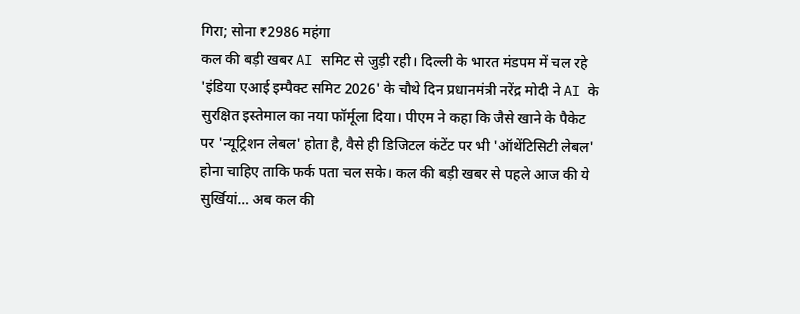गिरा; सोना ₹2986 महंगा
कल की बड़ी खबर AI समिट से जुड़ी रही। दिल्ली के भारत मंडपम में चल रहे 'इंडिया एआई इम्पैक्ट समिट 2026' के चौथे दिन प्रधानमंत्री नरेंद्र मोदी ने AI के सुरक्षित इस्तेमाल का नया फॉर्मूला दिया। पीएम ने कहा कि जैसे खाने के पैकेट पर 'न्यूट्रिशन लेबल' होता है, वैसे ही डिजिटल कंटेंट पर भी 'ऑथेंटिसिटी लेबल' होना चाहिए ताकि फर्क पता चल सके। कल की बड़ी खबर से पहले आज की ये सुर्खियां… अब कल की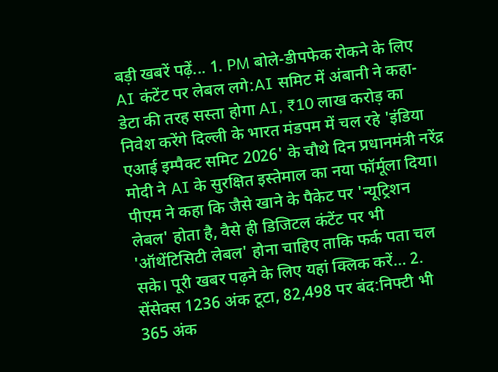बड़ी खबरें पढ़ें... 1. PM बोले-डीपफेक रोकने के लिए AI कंटेंट पर लेबल लगे:AI समिट में अंबानी ने कहा- डेटा की तरह सस्ता होगा AI, ₹10 लाख करोड़ का निवेश करेंगे दिल्ली के भारत मंडपम में चल रहे 'इंडिया एआई इम्पैक्ट समिट 2026' के चौथे दिन प्रधानमंत्री नरेंद्र मोदी ने AI के सुरक्षित इस्तेमाल का नया फॉर्मूला दिया। पीएम ने कहा कि जैसे खाने के पैकेट पर 'न्यूट्रिशन लेबल' होता है, वैसे ही डिजिटल कंटेंट पर भी 'ऑथेंटिसिटी लेबल' होना चाहिए ताकि फर्क पता चल सके। पूरी खबर पढ़ने के लिए यहां क्लिक करें… 2. सेंसेक्स 1236 अंक टूटा, 82,498 पर बंद:निफ्टी भी 365 अंक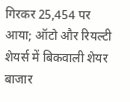गिरकर 25,454 पर आया; ऑटो और रियल्टी शेयर्स में बिकवाली शेयर बाजार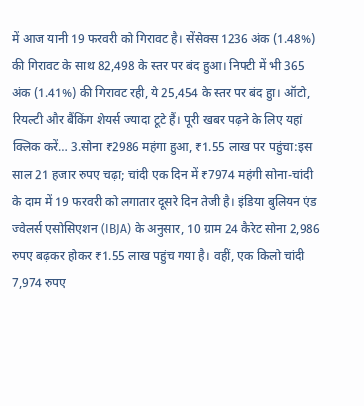में आज यानी 19 फरवरी को गिरावट है। सेंसेक्स 1236 अंक (1.48%) की गिरावट के साथ 82,498 के स्तर पर बंद हुआ। निफ्टी में भी 365 अंक (1.41%) की गिरावट रही, ये 25,454 के स्तर पर बंद हुा। ऑटो, रियल्टी और बैंकिंग शेयर्स ज्यादा टूटे हैं। पूरी खबर पढ़ने के लिए यहां क्लिक करें… 3.सोना ₹2986 महंगा हुआ, ₹1.55 लाख पर पहुंचा:इस साल 21 हजार रुपए चढ़ा; चांदी एक दिन में ₹7974 महंगी सोना-चांदी के दाम में 19 फरवरी को लगातार दूसरे दिन तेजी है। इंडिया बुलियन एंड ज्वेलर्स एसोसिएशन (IBJA) के अनुसार, 10 ग्राम 24 कैरेट सोना 2,986 रुपए बढ़कर होकर ₹1.55 लाख पहुंच गया है। वहीं, एक किलो चांदी 7,974 रुपए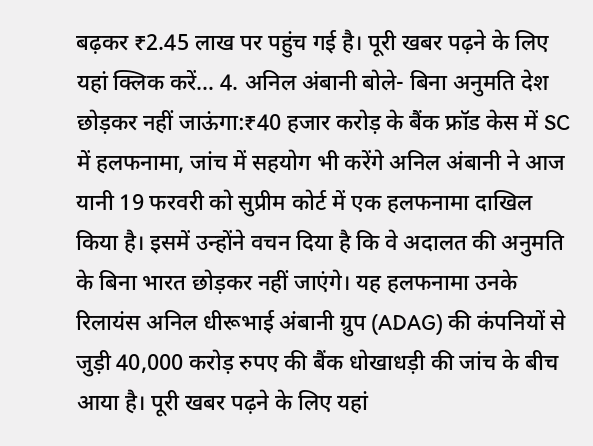बढ़कर ₹2.45 लाख पर पहुंच गई है। पूरी खबर पढ़ने के लिए यहां क्लिक करें… 4. अनिल अंबानी बोले- बिना अनुमति देश छोड़कर नहीं जाऊंगा:₹40 हजार करोड़ के बैंक फ्रॉड केस में SC में हलफनामा, जांच में सहयोग भी करेंगे अनिल अंबानी ने आज यानी 19 फरवरी को सुप्रीम कोर्ट में एक हलफनामा दाखिल किया है। इसमें उन्होंने वचन दिया है कि वे अदालत की अनुमति के बिना भारत छोड़कर नहीं जाएंगे। यह हलफनामा उनके रिलायंस अनिल धीरूभाई अंबानी ग्रुप (ADAG) की कंपनियों से जुड़ी 40,000 करोड़ रुपए की बैंक धोखाधड़ी की जांच के बीच आया है। पूरी खबर पढ़ने के लिए यहां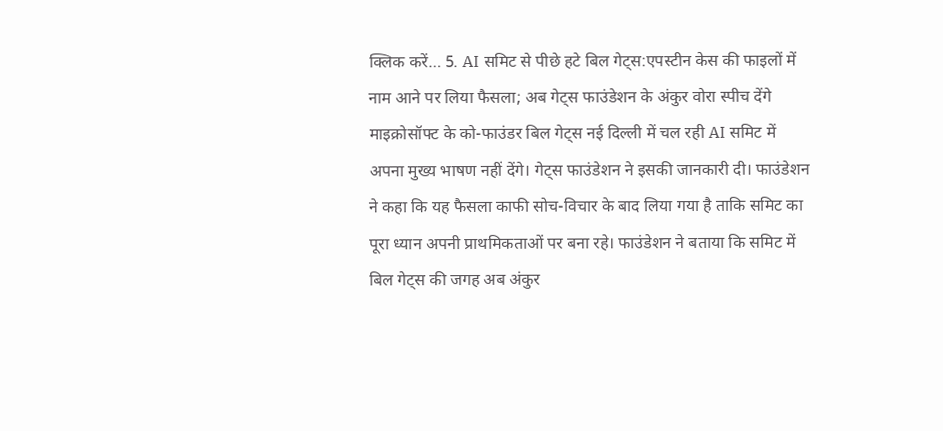क्लिक करें… 5. AI समिट से पीछे हटे बिल गेट्स:एपस्टीन केस की फाइलों में नाम आने पर लिया फैसला; अब गेट्स फाउंडेशन के अंकुर वोरा स्पीच देंगे माइक्रोसॉफ्ट के को-फाउंडर बिल गेट्स नई दिल्ली में चल रही AI समिट में अपना मुख्य भाषण नहीं देंगे। गेट्स फाउंडेशन ने इसकी जानकारी दी। फाउंडेशन ने कहा कि यह फैसला काफी सोच-विचार के बाद लिया गया है ताकि समिट का पूरा ध्यान अपनी प्राथमिकताओं पर बना रहे। फाउंडेशन ने बताया कि समिट में बिल गेट्स की जगह अब अंकुर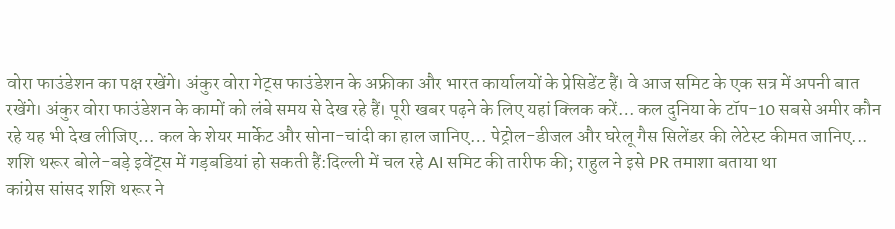वोरा फाउंडेशन का पक्ष रखेंगे। अंकुर वोरा गेट्स फाउंडेशन के अफ्रीका और भारत कार्यालयों के प्रेसिडेंट हैं। वे आज समिट के एक सत्र में अपनी बात रखेंगे। अंकुर वोरा फाउंडेशन के कामों को लंबे समय से देख रहे हैं। पूरी खबर पढ़ने के लिए यहां क्लिक करें… कल दुनिया के टॉप-10 सबसे अमीर कौन रहे यह भी देख लीजिए… कल के शेयर मार्केट और सोना-चांदी का हाल जानिए… पेट्रोल-डीजल और घरेलू गैस सिलेंडर की लेटेस्ट कीमत जानिए...
शशि थरूर बोले-बड़े इवेंट्स में गड़बडियां हो सकती हैं:दिल्ली में चल रहे AI समिट की तारीफ की; राहुल ने इसे PR तमाशा बताया था
कांग्रेस सांसद शशि थरूर ने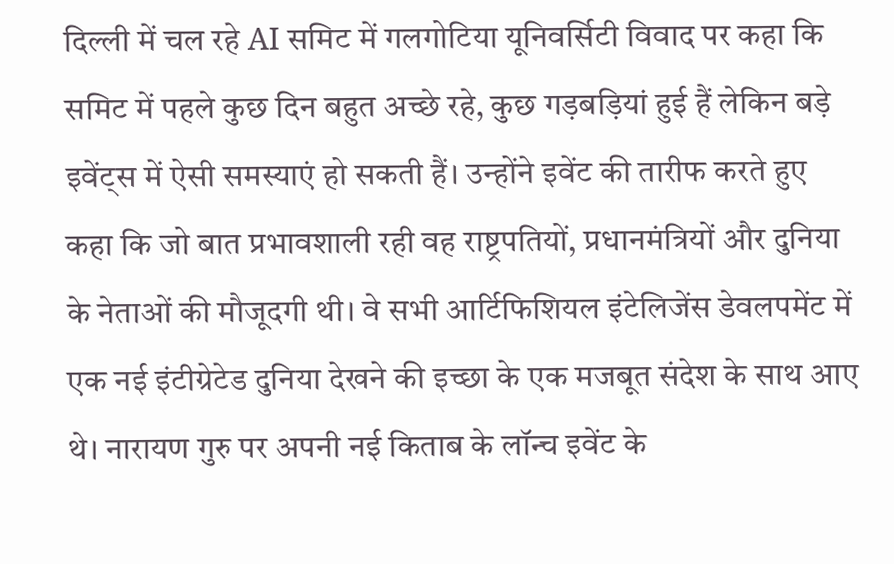दिल्ली में चल रहे AI समिट में गलगोटिया यूनिवर्सिटी विवाद पर कहा कि समिट में पहले कुछ दिन बहुत अच्छे रहे, कुछ गड़बड़ियां हुई हैं लेकिन बड़े इवेंट्स में ऐसी समस्याएं हो सकती हैं। उन्होंने इवेंट की तारीफ करते हुए कहा कि जो बात प्रभावशाली रही वह राष्ट्रपतियों, प्रधानमंत्रियों और दुनिया के नेताओं की मौजूदगी थी। वे सभी आर्टिफिशियल इंटेलिजेंस डेवलपमेंट में एक नई इंटीग्रेटेड दुनिया देखने की इच्छा के एक मजबूत संदेश के साथ आए थे। नारायण गुरु पर अपनी नई किताब के लॉन्च इवेंट के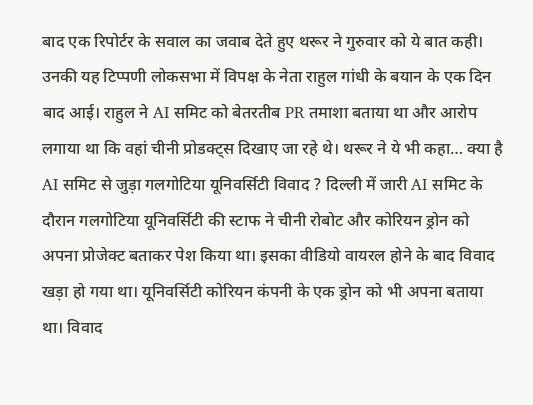बाद एक रिपोर्टर के सवाल का जवाब देते हुए थरूर ने गुरुवार को ये बात कही। उनकी यह टिप्पणी लोकसभा में विपक्ष के नेता राहुल गांधी के बयान के एक दिन बाद आई। राहुल ने AI समिट को बेतरतीब PR तमाशा बताया था और आरोप लगाया था कि वहां चीनी प्रोडक्ट्स दिखाए जा रहे थे। थरूर ने ये भी कहा… क्या है AI समिट से जुड़ा गलगोटिया यूनिवर्सिटी विवाद ? दिल्ली में जारी AI समिट के दौरान गलगोटिया यूनिवर्सिटी की स्टाफ ने चीनी रोबोट और कोरियन ड्रोन को अपना प्रोजेक्ट बताकर पेश किया था। इसका वीडियो वायरल होने के बाद विवाद खड़ा हो गया था। यूनिवर्सिटी कोरियन कंपनी के एक ड्रोन को भी अपना बताया था। विवाद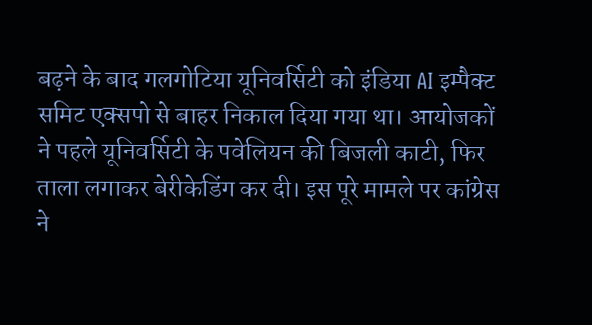बढ़ने के बाद गलगोटिया यूनिवर्सिटी को इंडिया AI इम्पैक्ट समिट एक्सपो से बाहर निकाल दिया गया था। आयोजकों ने पहले यूनिवर्सिटी के पवेलियन की बिजली काटी, फिर ताला लगाकर बेरीकेडिंग कर दी। इस पूरे मामले पर कांग्रेस ने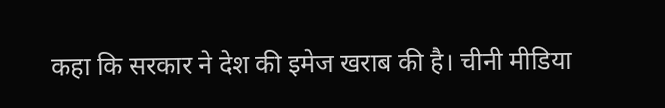कहा कि सरकार ने देश की इमेज खराब की है। चीनी मीडिया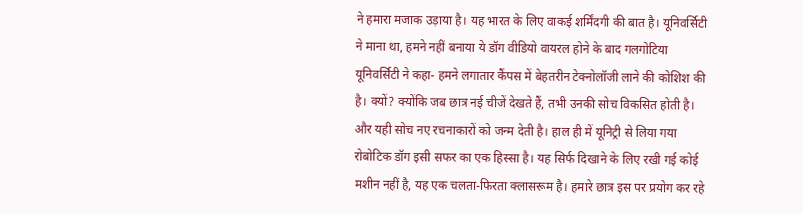ने हमारा मजाक उड़ाया है। यह भारत के लिए वाकई शर्मिंदगी की बात है। यूनिवर्सिटी ने माना था, हमने नहीं बनाया ये डॉग वीडियो वायरल होने के बाद गलगोटिया यूनिवर्सिटी ने कहा- हमने लगातार कैंपस में बेहतरीन टेक्नोलॉजी लाने की कोशिश की है। क्यों? क्योंकि जब छात्र नई चीजें देखते हैं, तभी उनकी सोच विकसित होती है। और यही सोच नए रचनाकारों को जन्म देती है। हाल ही में यूनिट्री से लिया गया रोबोटिक डॉग इसी सफर का एक हिस्सा है। यह सिर्फ दिखाने के लिए रखी गई कोई मशीन नहीं है, यह एक चलता-फिरता क्लासरूम है। हमारे छात्र इस पर प्रयोग कर रहे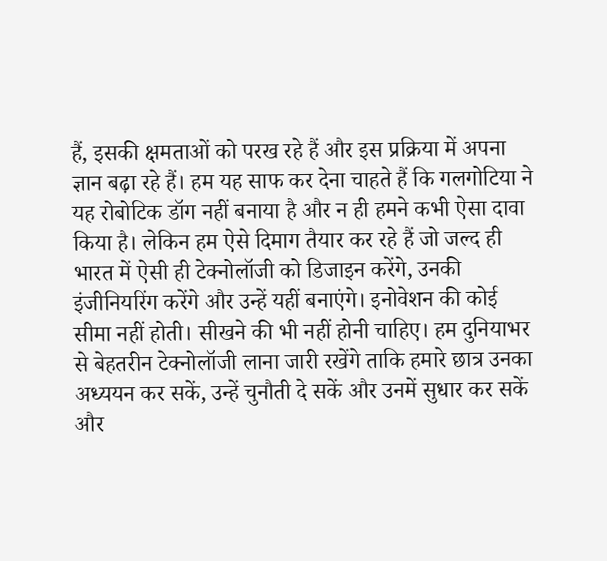हैं, इसकी क्षमताओं को परख रहे हैं और इस प्रक्रिया में अपना ज्ञान बढ़ा रहे हैं। हम यह साफ कर देना चाहते हैं कि गलगोटिया ने यह रोबोटिक डॉग नहीं बनाया है और न ही हमने कभी ऐसा दावा किया है। लेकिन हम ऐसे दिमाग तैयार कर रहे हैं जो जल्द ही भारत में ऐसी ही टेक्नोलॉजी को डिजाइन करेंगे, उनकी इंजीनियरिंग करेंगे और उन्हें यहीं बनाएंगे। इनोवेशन की कोई सीमा नहीं होती। सीखने की भी नहीं होनी चाहिए। हम दुनियाभर से बेहतरीन टेक्नोलॉजी लाना जारी रखेंगे ताकि हमारे छात्र उनका अध्ययन कर सकें, उन्हें चुनौती दे सकें और उनमें सुधार कर सकें और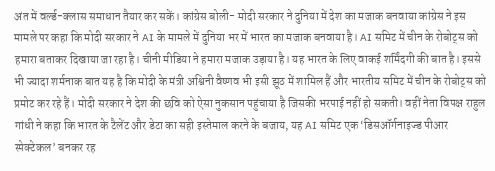अंत में वर्ल्ड-क्लास समाधान तैयार कर सकें। कांग्रेस बोली- मोदी सरकार ने दुनिया में देश का मजाक बनवाया कांग्रेस ने इस मामले पर कहा कि मोदी सरकार ने AI के मामले में दुनिया भर में भारत का मजाक बनवाया है। AI समिट में चीन के रोबोट्स को हमारा बताकर दिखाया जा रहा है। चीनी मीडिया ने हमारा मजाक उड़ाया है। यह भारत के लिए वाकई शर्मिंदगी की बात है। इससे भी ज्यादा शर्मनाक बात यह है कि मोदी के मंत्री अश्विनी वैष्णव भी इसी झूठ में शामिल हैं और भारतीय समिट में चीन के रोबोट्स को प्रमोट कर रहे हैं। मोदी सरकार ने देश की छवि को ऐसा नुकसान पहुंचाया है जिसकी भरपाई नहीं हो सकती। वहीं नेता विपक्ष राहुल गांधी ने कहा कि भारत के टैलेंट और डेटा का सही इस्तेमाल करने के बजाय, यह AI समिट एक ‘डिसऑर्गनाइज्ड पीआर स्पेक्टेकल’ बनकर रह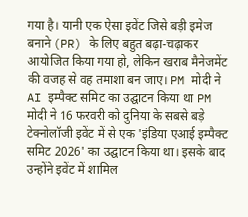गया है। यानी एक ऐसा इवेंट जिसे बड़ी इमेज बनाने (PR) के लिए बहुत बढ़ा-चढ़ाकर आयोजित किया गया हो, लेकिन खराब मैनेजमेंट की वजह से वह तमाशा बन जाए। PM मोदी ने AI इम्पैक्ट समिट का उद्घाटन किया था PM मोदी ने 16 फरवरी को दुनिया के सबसे बड़े टेक्नोलॉजी इवेंट में से एक 'इंडिया एआई इम्पैक्ट समिट 2026' का उद्घाटन किया था। इसके बाद उन्होंने इवेंट में शामिल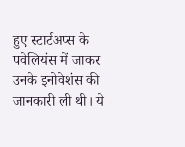हुए स्टार्टअप्स के पवेलियंस में जाकर उनके इनोवेशंस की जानकारी ली थी। ये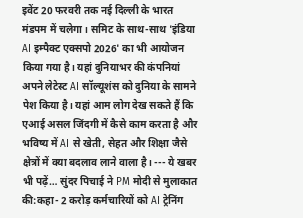इवेंट 20 फरवरी तक नई दिल्ली के भारत मंडपम में चलेगा। समिट के साथ-साथ 'इंडिया AI इम्पैक्ट एक्सपो 2026' का भी आयोजन किया गया है। यहां दुनियाभर की कंपनियां अपने लेटेस्ट AI सॉल्यूशंस को दुनिया के सामने पेश किया है। यहां आम लोग देख सकते हैं कि एआई असल जिंदगी में कैसे काम करता है और भविष्य में AI से खेती, सेहत और शिक्षा जैसे क्षेत्रों में क्या बदलाव लाने वाला है। --- ये खबर भी पढ़ें… सुंदर पिचाई ने PM मोदी से मुलाकात की:कहा- 2 करोड़ कर्मचारियों को AI ट्रेनिंग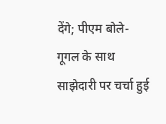देंगे; पीएम बोले- गूगल के साथ साझेदारी पर चर्चा हुई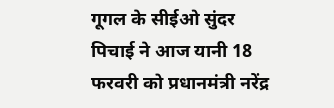गूगल के सीईओ सुंदर पिचाई ने आज यानी 18 फरवरी को प्रधानमंत्री नरेंद्र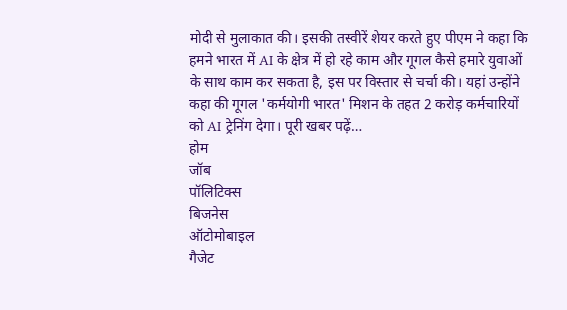मोदी से मुलाकात की। इसकी तस्वीरें शेयर करते हुए पीएम ने कहा कि हमने भारत में AI के क्षेत्र में हो रहे काम और गूगल कैसे हमारे युवाओं के साथ काम कर सकता है, इस पर विस्तार से चर्चा की। यहां उन्होंने कहा की गूगल 'कर्मयोगी भारत' मिशन के तहत 2 करोड़ कर्मचारियों को AI ट्रेनिंग देगा। पूरी खबर पढ़ें…
होम
जॉब
पॉलिटिक्स
बिजनेस
ऑटोमोबाइल
गैजेट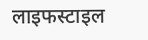लाइफस्टाइल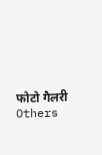फोटो गैलरी
Others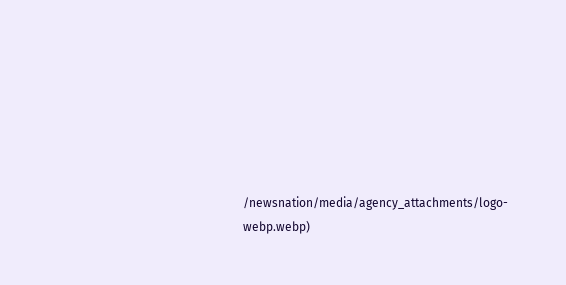/newsnation/media/agency_attachments/logo-webp.webp)